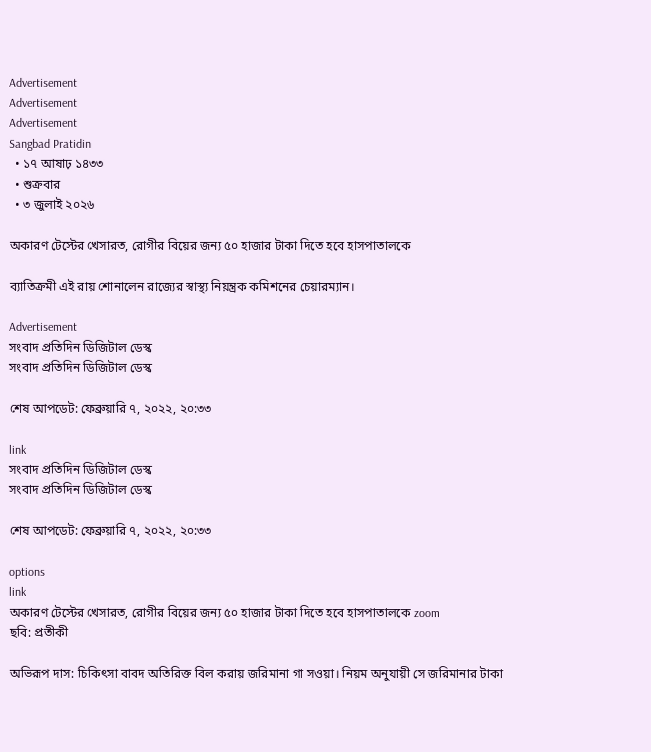Advertisement
Advertisement
Advertisement
Sangbad Pratidin
  • ১৭ আষাঢ় ১৪৩৩
  • শুক্রবার
  • ৩ জুলাই ২০২৬

অকারণ টেস্টের খেসারত, রোগীর বিয়ের জন্য ৫০ হাজার টাকা দিতে হবে হাসপাতালকে

ব্যাতিক্রমী এই রায় শোনালেন রাজ্যের স্বাস্থ্য নিয়ন্ত্রক কমিশনের চেয়ারম্যান।

Advertisement
সংবাদ প্রতিদিন ডিজিটাল ডেস্ক
সংবাদ প্রতিদিন ডিজিটাল ডেস্ক

শেষ আপডেট: ফেব্রুয়ারি ৭, ২০২২, ২০:৩৩

link
সংবাদ প্রতিদিন ডিজিটাল ডেস্ক
সংবাদ প্রতিদিন ডিজিটাল ডেস্ক

শেষ আপডেট: ফেব্রুয়ারি ৭, ২০২২, ২০:৩৩

options
link
অকারণ টেস্টের খেসারত, রোগীর বিয়ের জন্য ৫০ হাজার টাকা দিতে হবে হাসপাতালকে zoom
ছবি: প্রতীকী

অভিরূপ দাস: চিকিৎসা বাবদ অতিরিক্ত বিল করায় জরিমানা গা সওয়া। নিয়ম অনুযায়ী সে জরিমানার টাকা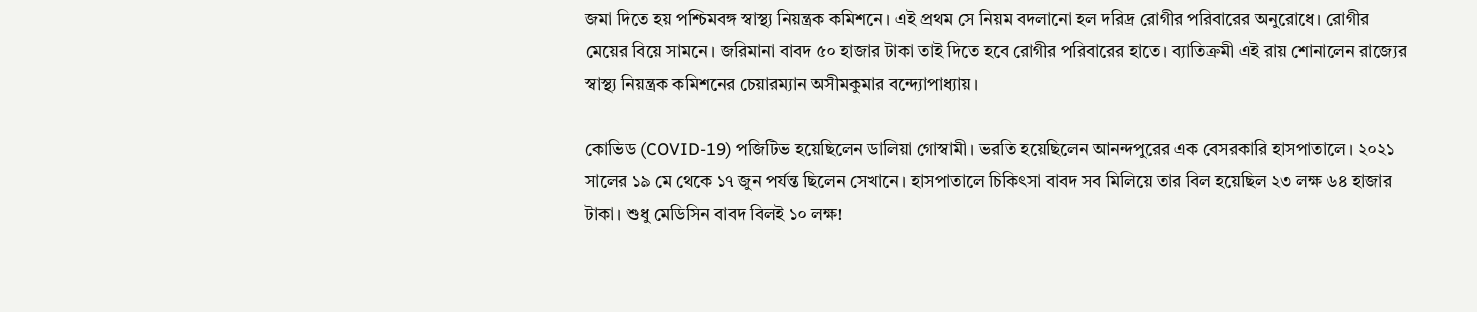জমা দিতে হয় পশ্চিমবঙ্গ স্বাস্থ্য নিয়ন্ত্রক কমিশনে। এই প্রথম সে নিয়ম বদলানো হল দরিদ্র রোগীর পরিবারের অনুরোধে। রোগীর মেয়ের বিয়ে সামনে। জরিমানা বাবদ ৫০ হাজার টাকা তাই দিতে হবে রোগীর পরিবারের হাতে। ব্যাতিক্রমী এই রায় শোনালেন রাজ্যের স্বাস্থ্য নিয়ন্ত্রক কমিশনের চেয়ারম্যান অসীমকুমার বন্দ্যোপাধ্যায়।

কোভিড (COVID-19) পজিটিভ হয়েছিলেন ডালিয়া গোস্বামী। ভরতি হয়েছিলেন আনন্দপুরের এক বেসরকারি হাসপাতালে। ২০২১ সালের ১৯ মে থেকে ১৭ জুন পর্যন্ত ছিলেন সেখানে। হাসপাতালে চিকিৎসা বাবদ সব মিলিয়ে তার বিল হয়েছিল ২৩ লক্ষ ৬৪ হাজার টাকা। শুধু মেডিসিন বাবদ বিলই ১০ লক্ষ!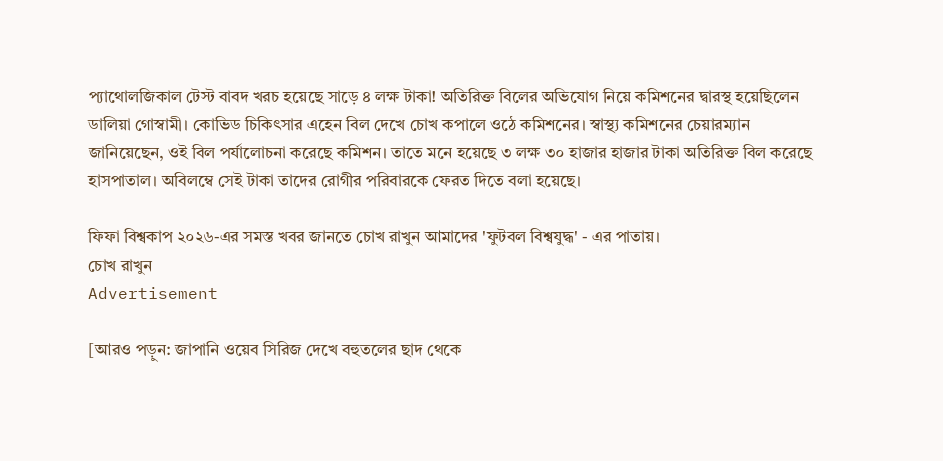প্যাথোলজিকাল টেস্ট বাবদ খরচ হয়েছে সাড়ে ৪ লক্ষ টাকা! অতিরিক্ত বিলের অভিযোগ নিয়ে কমিশনের দ্বারস্থ হয়েছিলেন ডালিয়া গোস্বামী। কোভিড চিকিৎসার এহেন বিল দেখে চোখ কপালে ওঠে কমিশনের। স্বাস্থ্য কমিশনের চেয়ারম্যান জানিয়েছেন, ওই বিল পর্যালোচনা করেছে কমিশন। তাতে মনে হয়েছে ৩ লক্ষ ৩০ হাজার হাজার টাকা অতিরিক্ত বিল করেছে হাসপাতাল। অবিলম্বে সেই টাকা তাদের রোগীর পরিবারকে ফেরত দিতে বলা হয়েছে।

ফিফা বিশ্বকাপ ২০২৬-এর সমস্ত খবর জানতে চোখ রাখুন আমাদের 'ফুটবল বিশ্বযুদ্ধ' - এর পাতায়।
চোখ রাখুন
Advertisement

[আরও পড়ুন: জাপানি ওয়েব সিরিজ দেখে বহুতলের ছাদ থেকে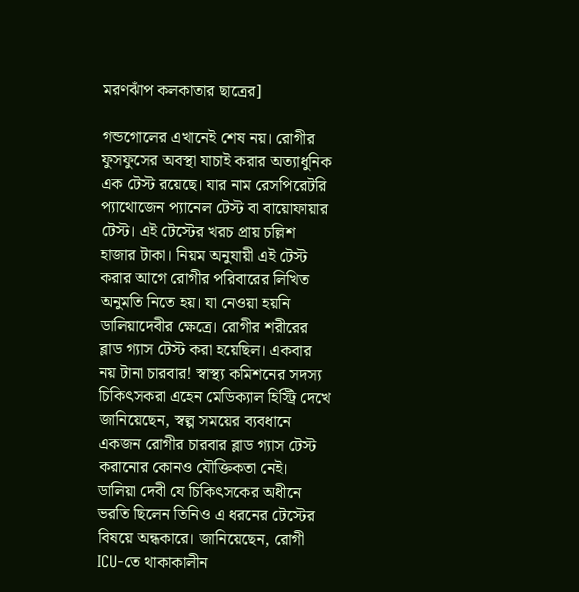মরণঝাঁপ কলকাতার ছাত্রের]

গন্ডগোলের এখানেই শেষ নয়। রোগীর ফুসফুসের অবস্থা যাচাই করার অত্যাধুনিক এক টেস্ট রয়েছে। যার নাম রেসপিরেটরি প্যাথোজেন প্যানেল টেস্ট বা বায়োফায়ার টেস্ট। এই টেস্টের খরচ প্রায় চল্লিশ হাজার টাকা। নিয়ম অনুযায়ী এই টেস্ট করার আগে রোগীর পরিবারের লিখিত অনুমতি নিতে হয়। যা নেওয়া হয়নি ডালিয়াদেবীর ক্ষেত্রে। রোগীর শরীরের ব্লাড গ্যাস টেস্ট করা হয়েছিল। একবার নয় টানা চারবার! স্বাস্থ্য কমিশনের সদস্য চিকিৎসকরা এহেন মেডিক্যাল হিস্ট্রি দেখে জানিয়েছেন, স্বল্প সময়ের ব্যবধানে একজন রোগীর চারবার ব্লাড গ্যাস টেস্ট করানোর কোনও যৌক্তিকতা নেই। ডালিয়া দেবী যে চিকিৎসকের অধীনে ভরতি ছিলেন তিনিও এ ধরনের টেস্টের বিষয়ে অন্ধকারে। জানিয়েছেন, রোগী ICU-তে থাকাকালীন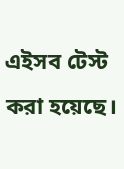এইসব টেস্ট করা হয়েছে।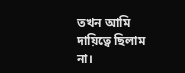তখন আমি দায়িত্বে ছিলাম না।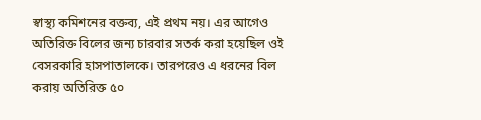স্বাস্থ্য কমিশনের বক্তব্য, এই প্রথম নয়। এর আগেও অতিরিক্ত বিলের জন্য চারবার সতর্ক করা হয়েছিল ওই বেসরকারি হাসপাতালকে। তারপরেও এ ধরনের বিল করায় অতিরিক্ত ৫০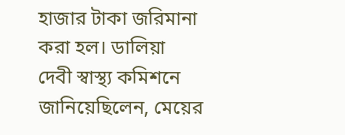হাজার টাকা জরিমানা করা হল। ডালিয়া দেবী স্বাস্থ্য কমিশনে জানিয়েছিলেন, মেয়ের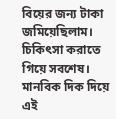বিয়ের জন্য টাকা জমিয়েছিলাম। চিকিৎসা করাতে গিয়ে সবশেষ। মানবিক দিক দিয়ে এই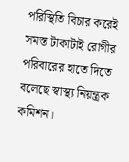পরিস্থিতি বিচার করেই সমস্ত টাকাটাই রোগীর পরিবারের হাতে দিতে বলেছে স্বাস্থ্য নিয়ন্ত্রক কমিশন।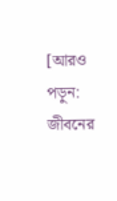[আরও পড়ুন: জীবনের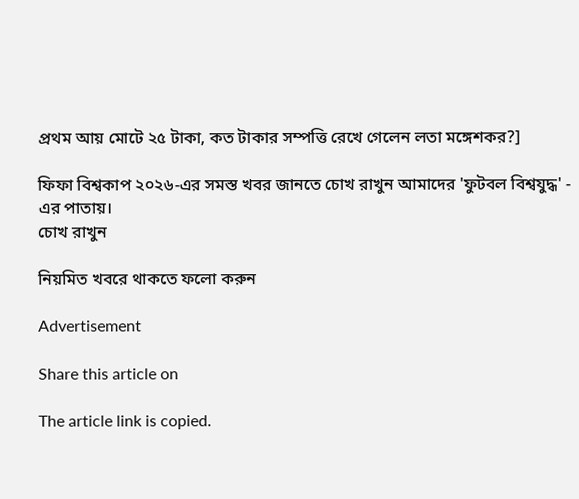প্রথম আয় মোটে ২৫ টাকা, কত টাকার সম্পত্তি রেখে গেলেন লতা মঙ্গেশকর?]

ফিফা বিশ্বকাপ ২০২৬-এর সমস্ত খবর জানতে চোখ রাখুন আমাদের 'ফুটবল বিশ্বযুদ্ধ' - এর পাতায়।
চোখ রাখুন

নিয়মিত খবরে থাকতে ফলো করুন

Advertisement

Share this article on

The article link is copied.